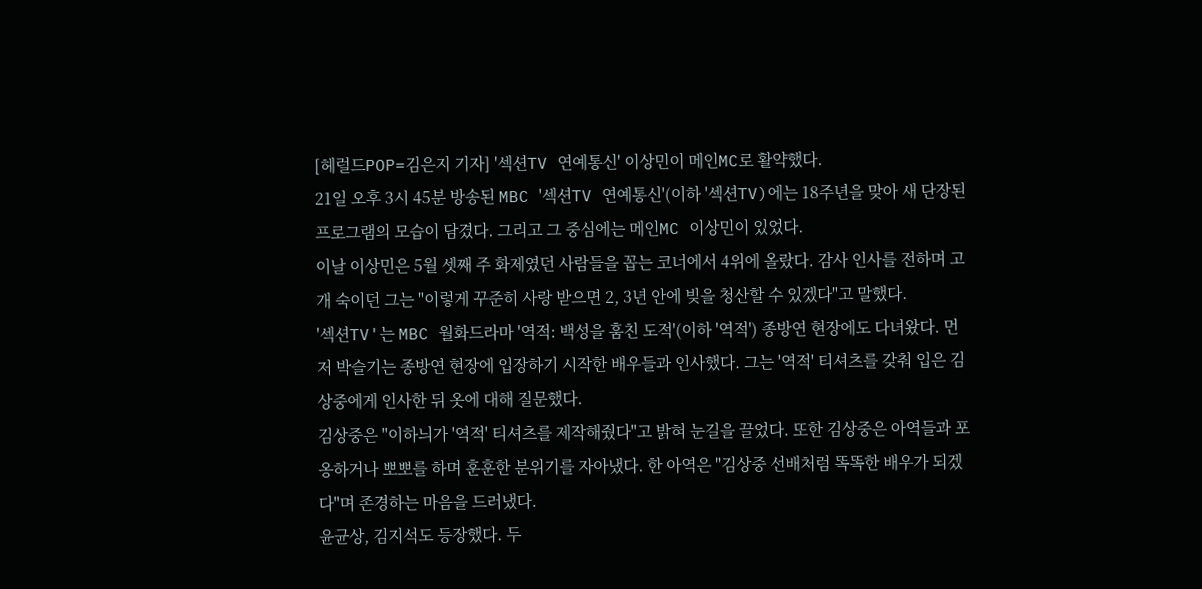[헤럴드POP=김은지 기자] '섹션TV 연예통신' 이상민이 메인MC로 활약했다.
21일 오후 3시 45분 방송된 MBC '섹션TV 연예통신'(이하 '섹션TV)에는 18주년을 맞아 새 단장된 프로그램의 모습이 담겼다. 그리고 그 중심에는 메인MC 이상민이 있었다.
이날 이상민은 5월 셋째 주 화제였던 사람들을 꼽는 코너에서 4위에 올랐다. 감사 인사를 전하며 고개 숙이던 그는 "이렇게 꾸준히 사랑 받으면 2, 3년 안에 빚을 청산할 수 있겠다"고 말했다.
'섹션TV'는 MBC 월화드라마 '역적: 백성을 훔친 도적'(이하 '역적') 종방연 현장에도 다녀왔다. 먼저 박슬기는 종방연 현장에 입장하기 시작한 배우들과 인사했다. 그는 '역적' 티셔츠를 갖춰 입은 김상중에게 인사한 뒤 옷에 대해 질문했다.
김상중은 "이하늬가 '역적' 티셔츠를 제작해줬다"고 밝혀 눈길을 끌었다. 또한 김상중은 아역들과 포옹하거나 뽀뽀를 하며 훈훈한 분위기를 자아냈다. 한 아역은 "김상중 선배처럼 똑똑한 배우가 되겠다"며 존경하는 마음을 드러냈다.
윤균상, 김지석도 등장했다. 두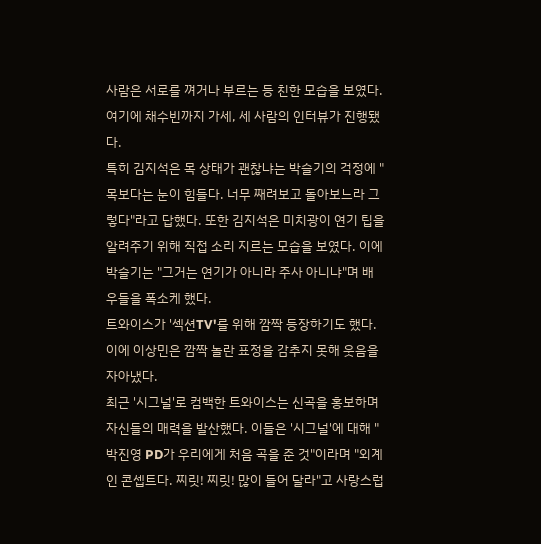사람은 서로를 껴거나 부르는 등 친한 모습을 보였다. 여기에 채수빈까지 가세, 세 사람의 인터뷰가 진행됐다.
특히 김지석은 목 상태가 괜찮냐는 박슬기의 걱정에 "목보다는 눈이 힘들다. 너무 째려보고 돌아보느라 그렇다"라고 답했다. 또한 김지석은 미치광이 연기 팁을 알려주기 위해 직접 소리 지르는 모습을 보였다. 이에 박슬기는 "그거는 연기가 아니라 주사 아니냐"며 배우들을 폭소케 했다.
트와이스가 '섹션TV'를 위해 깜짝 등장하기도 했다. 이에 이상민은 깜짝 놀란 표정을 감추지 못해 웃음을 자아냈다.
최근 '시그널'로 컴백한 트와이스는 신곡을 홍보하며 자신들의 매력을 발산했다. 이들은 '시그널'에 대해 "박진영 PD가 우리에게 처음 곡을 준 것"이라며 "외계인 콘셉트다. 찌릿! 찌릿! 많이 들어 달라"고 사랑스럽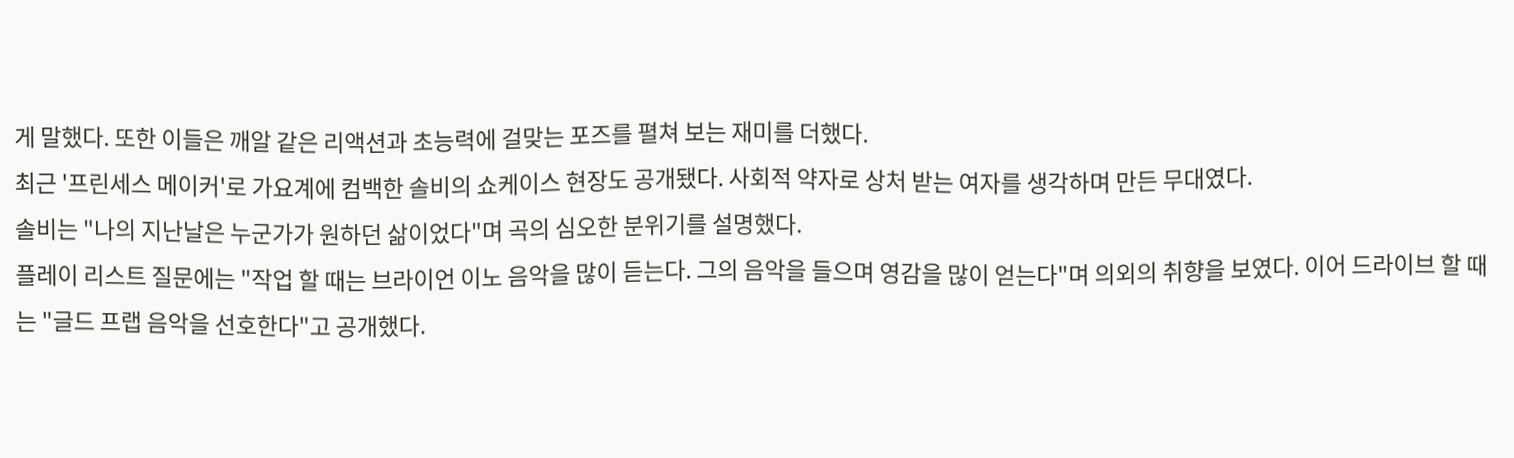게 말했다. 또한 이들은 깨알 같은 리액션과 초능력에 걸맞는 포즈를 펼쳐 보는 재미를 더했다.
최근 '프린세스 메이커'로 가요계에 컴백한 솔비의 쇼케이스 현장도 공개됐다. 사회적 약자로 상처 받는 여자를 생각하며 만든 무대였다.
솔비는 "나의 지난날은 누군가가 원하던 삶이었다"며 곡의 심오한 분위기를 설명했다.
플레이 리스트 질문에는 "작업 할 때는 브라이언 이노 음악을 많이 듣는다. 그의 음악을 들으며 영감을 많이 얻는다"며 의외의 취향을 보였다. 이어 드라이브 할 때는 "글드 프랩 음악을 선호한다"고 공개했다.